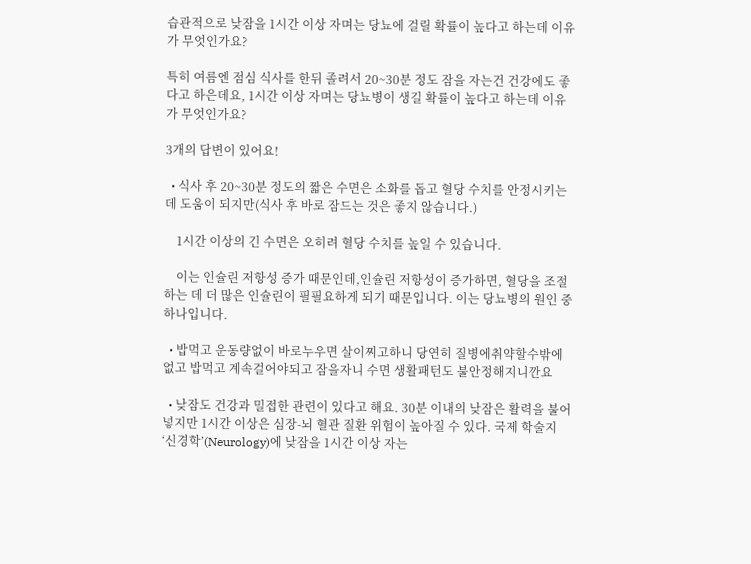습관적으로 낮잠을 1시간 이상 자며는 당뇨에 걸릴 확률이 높다고 하는데 이유가 무엇인가요?

특히 여름엔 점심 식사를 한뒤 졸려서 20~30분 정도 잠을 자는건 건강에도 좋다고 하은데요, 1시간 이상 자며는 당뇨병이 생길 확률이 높다고 하는데 이유가 무엇인가요?

3개의 답변이 있어요!

  • 식사 후 20~30분 정도의 짧은 수면은 소화를 돕고 혈당 수치를 안정시키는 데 도움이 되지만(식사 후 바로 잠드는 것은 좋지 않습니다.)

    1시간 이상의 긴 수면은 오히려 혈당 수치를 높일 수 있습니다.

    이는 인슐린 저항성 증가 때문인데,인슐린 저항성이 증가하면, 혈당을 조절하는 데 더 많은 인슐린이 필필요하게 되기 때문입니다. 이는 당뇨병의 원인 중 하나입니다.

  • 밥먹고 운동량없이 바로누우면 살이찌고하니 당연히 질병에취약할수밖에없고 밥먹고 계속걸어야되고 잠을자니 수면 생활패턴도 불안정해지니깐요

  • 낮잠도 건강과 밀접한 관련이 있다고 해요. 30분 이내의 낮잠은 활력을 불어넣지만 1시간 이상은 심장-뇌 혈관 질환 위험이 높아질 수 있다. 국제 학술지 ‘신경학’(Neurology)에 낮잠을 1시간 이상 자는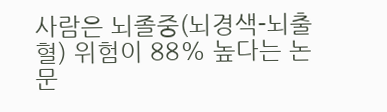사람은 뇌졸중(뇌경색-뇌출혈) 위험이 88% 높다는 논문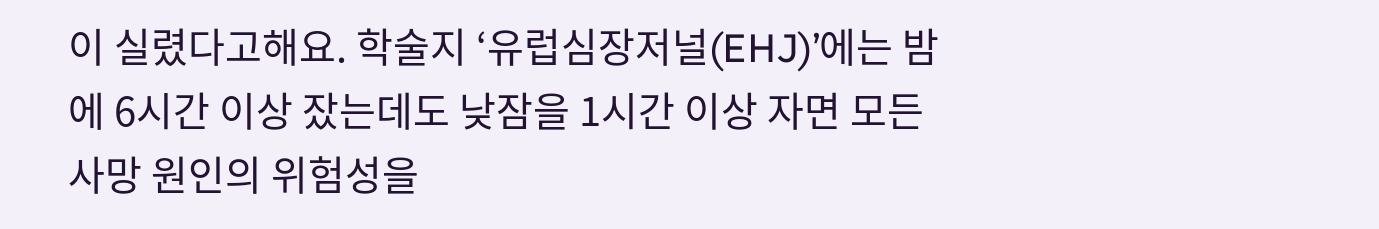이 실렸다고해요. 학술지 ‘유럽심장저널(EHJ)’에는 밤에 6시간 이상 잤는데도 낮잠을 1시간 이상 자면 모든 사망 원인의 위험성을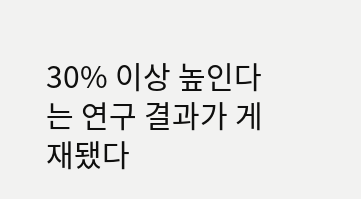30% 이상 높인다는 연구 결과가 게재됐다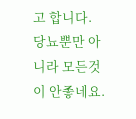고 합니다. 당뇨뿐만 아니라 모든것이 안좋네요.